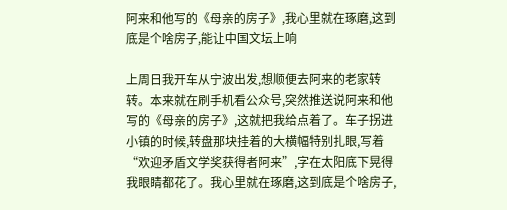阿来和他写的《母亲的房子》,我心里就在琢磨,这到底是个啥房子,能让中国文坛上响

上周日我开车从宁波出发,想顺便去阿来的老家转转。本来就在刷手机看公众号,突然推送说阿来和他写的《母亲的房子》,这就把我给点着了。车子拐进小镇的时候,转盘那块挂着的大横幅特别扎眼,写着“欢迎矛盾文学奖获得者阿来”,字在太阳底下晃得我眼睛都花了。我心里就在琢磨,这到底是个啥房子,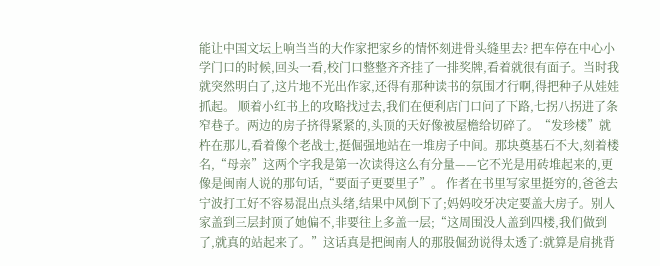能让中国文坛上响当当的大作家把家乡的情怀刻进骨头缝里去? 把车停在中心小学门口的时候,回头一看,校门口整整齐齐挂了一排奖牌,看着就很有面子。当时我就突然明白了,这片地不光出作家,还得有那种读书的氛围才行啊,得把种子从娃娃抓起。 顺着小红书上的攻略找过去,我们在便利店门口问了下路,七拐八拐进了条窄巷子。两边的房子挤得紧紧的,头顶的天好像被屋檐给切碎了。“发珍楼”就杵在那儿,看着像个老战士,挺倔强地站在一堆房子中间。那块奠基石不大,刻着楼名,“母亲”这两个字我是第一次读得这么有分量——它不光是用砖堆起来的,更像是闽南人说的那句话,“要面子更要里子”。 作者在书里写家里挺穷的,爸爸去宁波打工好不容易混出点头绪,结果中风倒下了;妈妈咬牙决定要盖大房子。别人家盖到三层封顶了她偏不,非要往上多盖一层;“这周围没人盖到四楼,我们做到了,就真的站起来了。”这话真是把闽南人的那股倔劲说得太透了:就算是肩挑背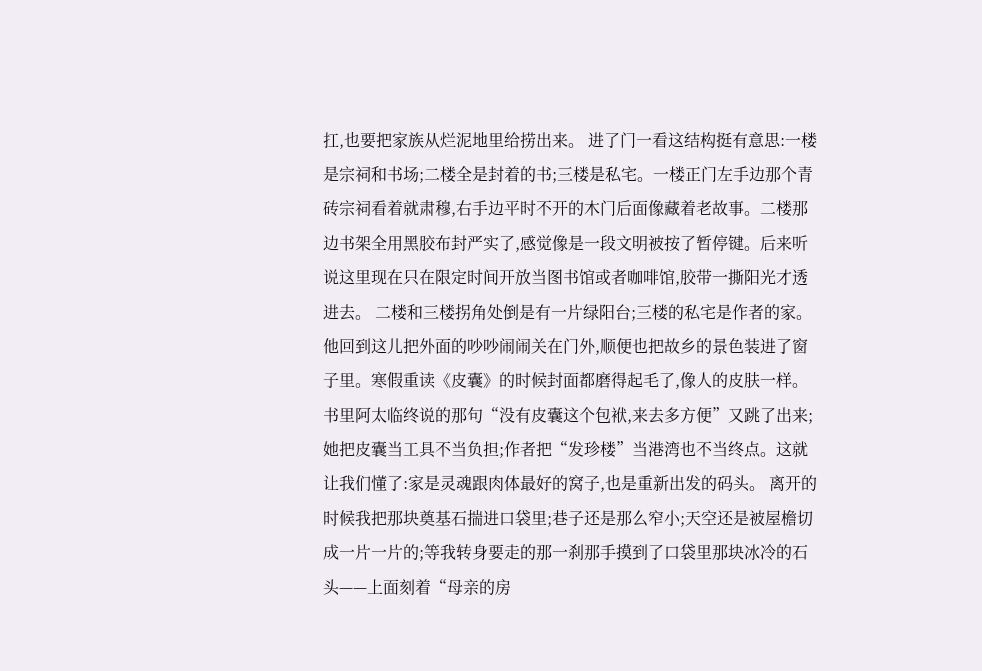扛,也要把家族从烂泥地里给捞出来。 进了门一看这结构挺有意思:一楼是宗祠和书场;二楼全是封着的书;三楼是私宅。一楼正门左手边那个青砖宗祠看着就肃穆,右手边平时不开的木门后面像藏着老故事。二楼那边书架全用黑胶布封严实了,感觉像是一段文明被按了暂停键。后来听说这里现在只在限定时间开放当图书馆或者咖啡馆,胶带一撕阳光才透进去。 二楼和三楼拐角处倒是有一片绿阳台;三楼的私宅是作者的家。他回到这儿把外面的吵吵闹闹关在门外,顺便也把故乡的景色装进了窗子里。寒假重读《皮囊》的时候封面都磨得起毛了,像人的皮肤一样。书里阿太临终说的那句“没有皮囊这个包袱,来去多方便”又跳了出来;她把皮囊当工具不当负担;作者把“发珍楼”当港湾也不当终点。这就让我们懂了:家是灵魂跟肉体最好的窝子,也是重新出发的码头。 离开的时候我把那块奠基石揣进口袋里;巷子还是那么窄小;天空还是被屋檐切成一片一片的;等我转身要走的那一刹那手摸到了口袋里那块冰冷的石头——上面刻着“母亲的房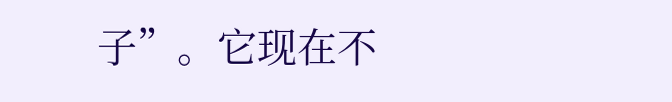子”。它现在不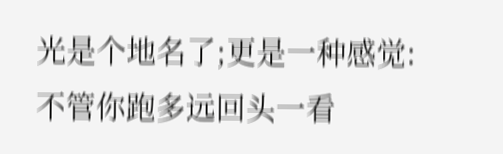光是个地名了;更是一种感觉:不管你跑多远回头一看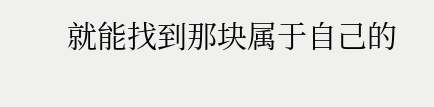就能找到那块属于自己的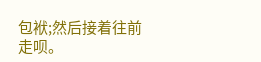包袱;然后接着往前走呗。